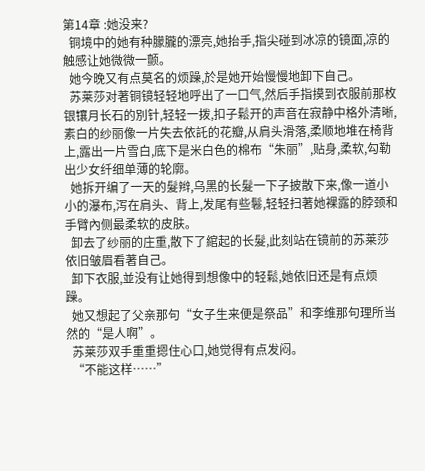第14章 :她没来?
  铜境中的她有种朦朧的漂亮,她抬手,指尖碰到冰凉的镜面,凉的触感让她微微一颤。
  她今晚又有点莫名的烦躁,於是她开始慢慢地卸下自己。
  苏莱莎对著铜镜轻轻地呼出了一口气,然后手指摸到衣服前那枚银镶月长石的別针,轻轻一拨,扣子鬆开的声音在寂静中格外清晰,素白的纱丽像一片失去依託的花瓣,从肩头滑落,柔顺地堆在椅背上,露出一片雪白,底下是米白色的棉布“朱丽”,贴身,柔软,勾勒出少女纤细单薄的轮廓。
  她拆开编了一天的髮辫,乌黑的长髮一下子披散下来,像一道小小的瀑布,泻在肩头、背上,发尾有些鬈,轻轻扫著她裸露的脖颈和手臂內侧最柔软的皮肤。
  卸去了纱丽的庄重,散下了綰起的长髮,此刻站在镜前的苏莱莎依旧皱眉看著自己。
  卸下衣服,並没有让她得到想像中的轻鬆,她依旧还是有点烦躁。
  她又想起了父亲那句“女子生来便是祭品”和李维那句理所当然的“是人啊”。
  苏莱莎双手重重摁住心口,她觉得有点发闷。
  “不能这样……”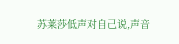苏莱莎低声对自己说,声音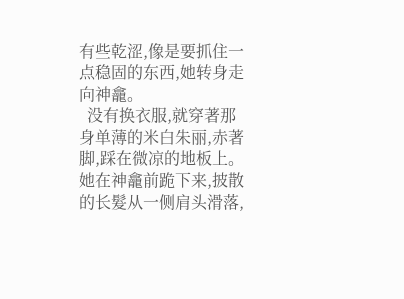有些乾涩,像是要抓住一点稳固的东西,她转身走向神龕。
  没有换衣服,就穿著那身单薄的米白朱丽,赤著脚,踩在微凉的地板上。她在神龕前跪下来,披散的长髮从一侧肩头滑落,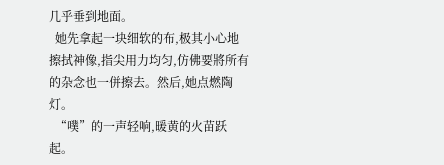几乎垂到地面。
  她先拿起一块细软的布,极其小心地擦拭神像,指尖用力均匀,仿佛要將所有的杂念也一併擦去。然后,她点燃陶灯。
  “噗”的一声轻响,暖黄的火苗跃起。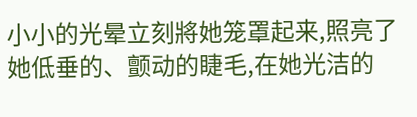小小的光晕立刻將她笼罩起来,照亮了她低垂的、颤动的睫毛,在她光洁的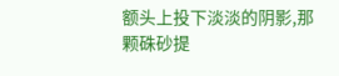额头上投下淡淡的阴影,那颗硃砂提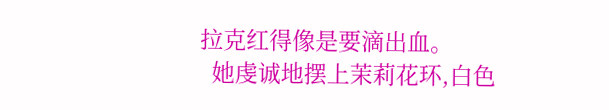拉克红得像是要滴出血。
  她虔诚地摆上茉莉花环,白色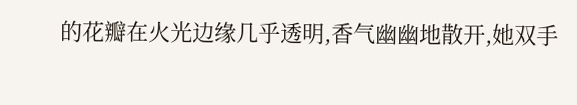的花瓣在火光边缘几乎透明,香气幽幽地散开,她双手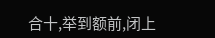合十,举到额前,闭上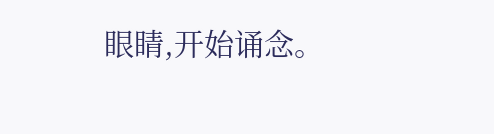眼睛,开始诵念。